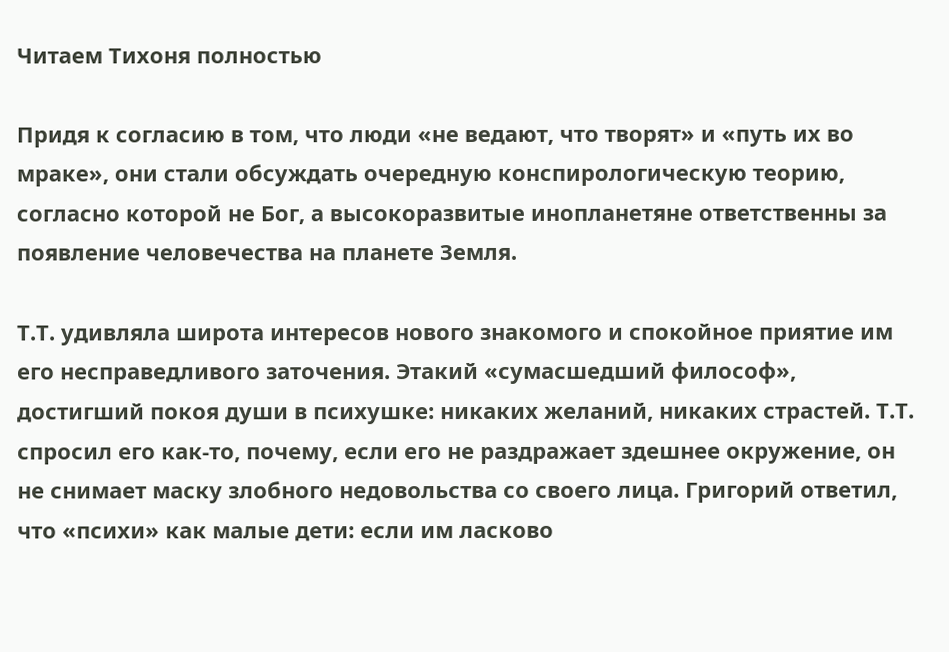Читаем Тихоня полностью

Придя к согласию в том, что люди «не ведают, что творят» и «путь их во мраке», они стали обсуждать очередную конспирологическую теорию, согласно которой не Бог, а высокоразвитые инопланетяне ответственны за появление человечества на планете Земля.

Т.Т. удивляла широта интересов нового знакомого и спокойное приятие им его несправедливого заточения. Этакий «сумасшедший философ», достигший покоя души в психушке: никаких желаний, никаких страстей. Т.Т. спросил его как-то, почему, если его не раздражает здешнее окружение, он не снимает маску злобного недовольства со своего лица. Григорий ответил, что «психи» как малые дети: если им ласково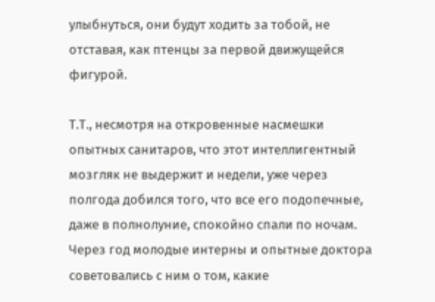улыбнуться, они будут ходить за тобой, не отставая, как птенцы за первой движущейся фигурой.

Т.Т., несмотря на откровенные насмешки опытных санитаров, что этот интеллигентный мозгляк не выдержит и недели, уже через полгода добился того, что все его подопечные, даже в полнолуние, спокойно спали по ночам. Через год молодые интерны и опытные доктора советовались с ним о том, какие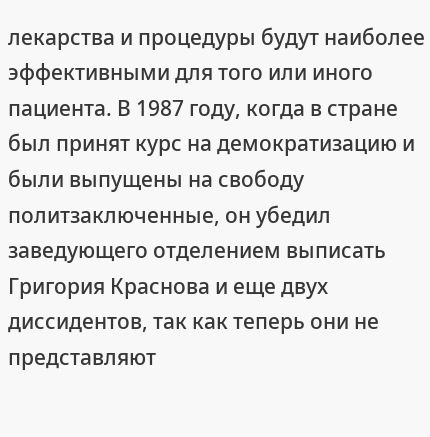лекарства и процедуры будут наиболее эффективными для того или иного пациента. В 1987 году, когда в стране был принят курс на демократизацию и были выпущены на свободу политзаключенные, он убедил заведующего отделением выписать Григория Краснова и еще двух диссидентов, так как теперь они не представляют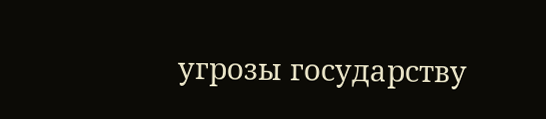угрозы государству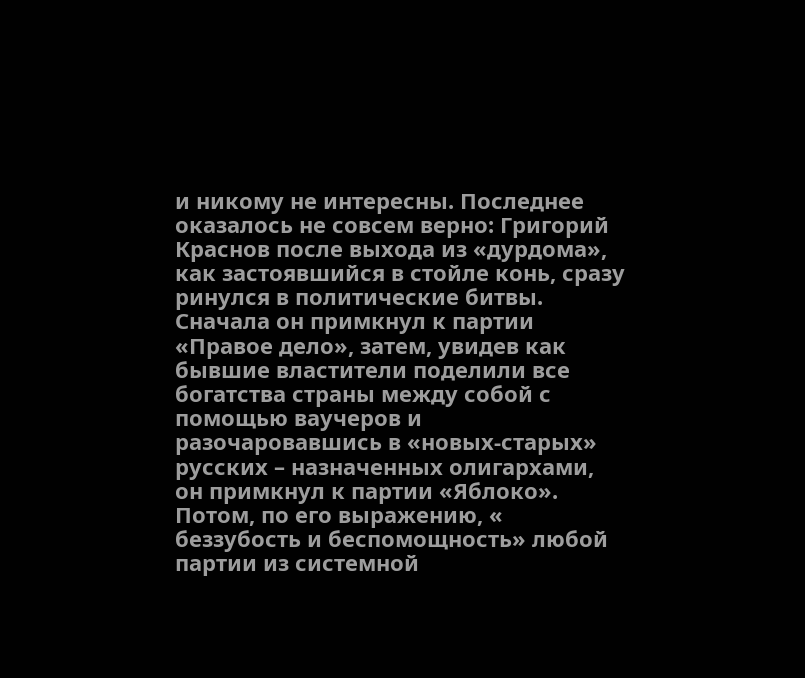и никому не интересны. Последнее оказалось не совсем верно: Григорий Краснов после выхода из «дурдома», как застоявшийся в стойле конь, сразу ринулся в политические битвы. Сначала он примкнул к партии «Правое дело», затем, увидев как бывшие властители поделили все богатства страны между собой с помощью ваучеров и разочаровавшись в «новых-старых» русских – назначенных олигархами, он примкнул к партии «Яблоко». Потом, по его выражению, « беззубость и беспомощность» любой партии из системной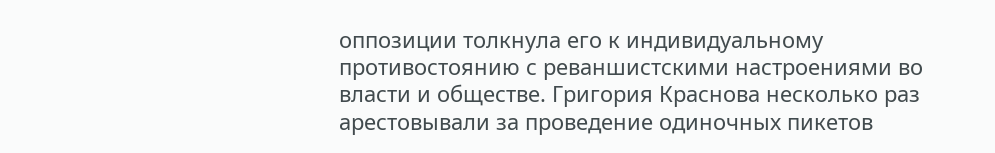оппозиции толкнула его к индивидуальному противостоянию с реваншистскими настроениями во власти и обществе. Григория Краснова несколько раз арестовывали за проведение одиночных пикетов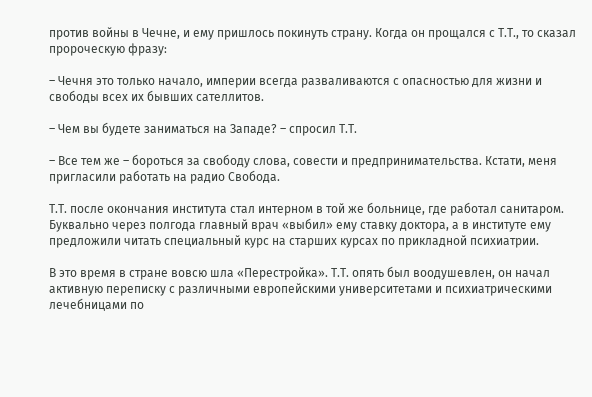против войны в Чечне, и ему пришлось покинуть страну. Когда он прощался с Т.Т., то сказал пророческую фразу:

– Чечня это только начало, империи всегда разваливаются с опасностью для жизни и свободы всех их бывших сателлитов.

– Чем вы будете заниматься на Западе? – спросил Т.Т.

– Все тем же – бороться за свободу слова, совести и предпринимательства. Кстати, меня пригласили работать на радио Свобода.

Т.Т. после окончания института стал интерном в той же больнице, где работал санитаром. Буквально через полгода главный врач «выбил» ему ставку доктора, а в институте ему предложили читать специальный курс на старших курсах по прикладной психиатрии.

В это время в стране вовсю шла «Перестройка». Т.Т. опять был воодушевлен, он начал активную переписку с различными европейскими университетами и психиатрическими лечебницами по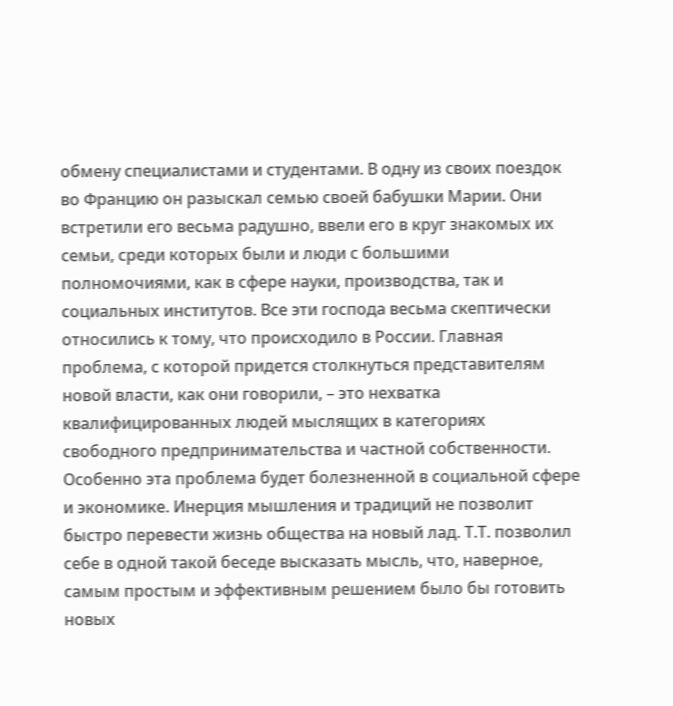обмену специалистами и студентами. В одну из своих поездок во Францию он разыскал семью своей бабушки Марии. Они встретили его весьма радушно, ввели его в круг знакомых их семьи, среди которых были и люди с большими полномочиями, как в сфере науки, производства, так и социальных институтов. Все эти господа весьма скептически относились к тому, что происходило в России. Главная проблема, с которой придется столкнуться представителям новой власти, как они говорили, – это нехватка квалифицированных людей мыслящих в категориях свободного предпринимательства и частной собственности. Особенно эта проблема будет болезненной в социальной сфере и экономике. Инерция мышления и традиций не позволит быстро перевести жизнь общества на новый лад. Т.Т. позволил себе в одной такой беседе высказать мысль, что, наверное, самым простым и эффективным решением было бы готовить новых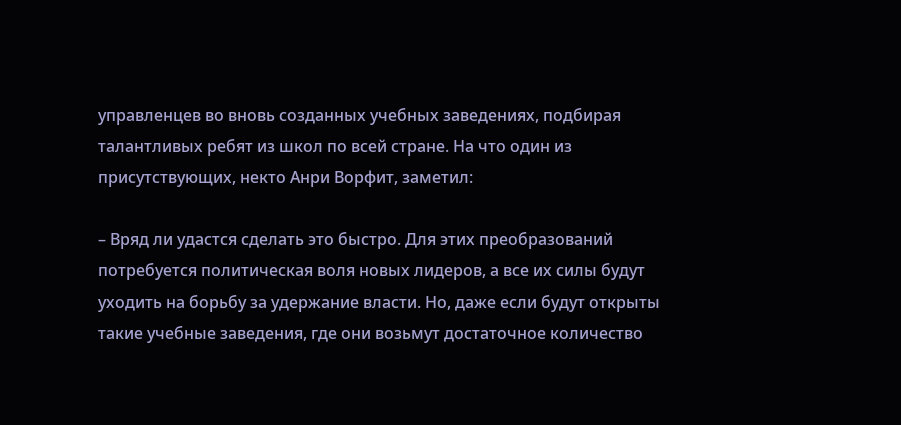управленцев во вновь созданных учебных заведениях, подбирая талантливых ребят из школ по всей стране. На что один из присутствующих, некто Анри Ворфит, заметил:

– Вряд ли удастся сделать это быстро. Для этих преобразований потребуется политическая воля новых лидеров, а все их силы будут уходить на борьбу за удержание власти. Но, даже если будут открыты такие учебные заведения, где они возьмут достаточное количество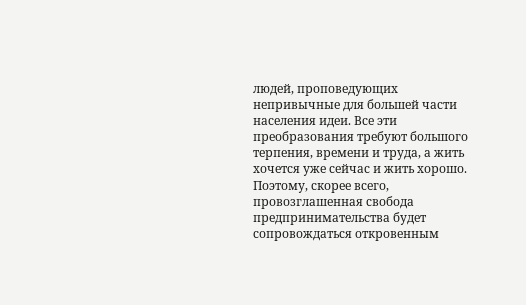людей, проповедующих непривычные для большей части населения идеи. Все эти преобразования требуют большого терпения, времени и труда, а жить хочется уже сейчас и жить хорошо. Поэтому, скорее всего, провозглашенная свобода предпринимательства будет сопровождаться откровенным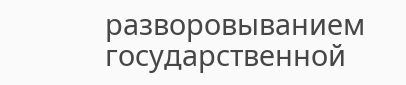разворовыванием государственной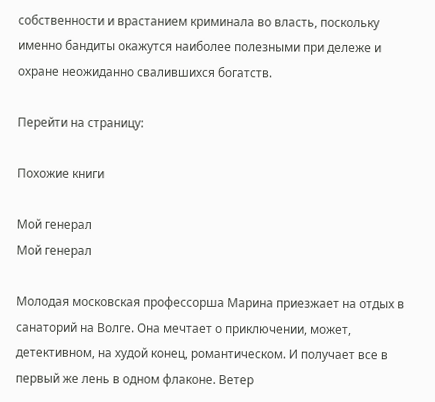собственности и врастанием криминала во власть, поскольку именно бандиты окажутся наиболее полезными при дележе и охране неожиданно свалившихся богатств.

Перейти на страницу:

Похожие книги

Мой генерал
Мой генерал

Молодая московская профессорша Марина приезжает на отдых в санаторий на Волге. Она мечтает о приключении, может, детективном, на худой конец, романтическом. И получает все в первый же лень в одном флаконе. Ветер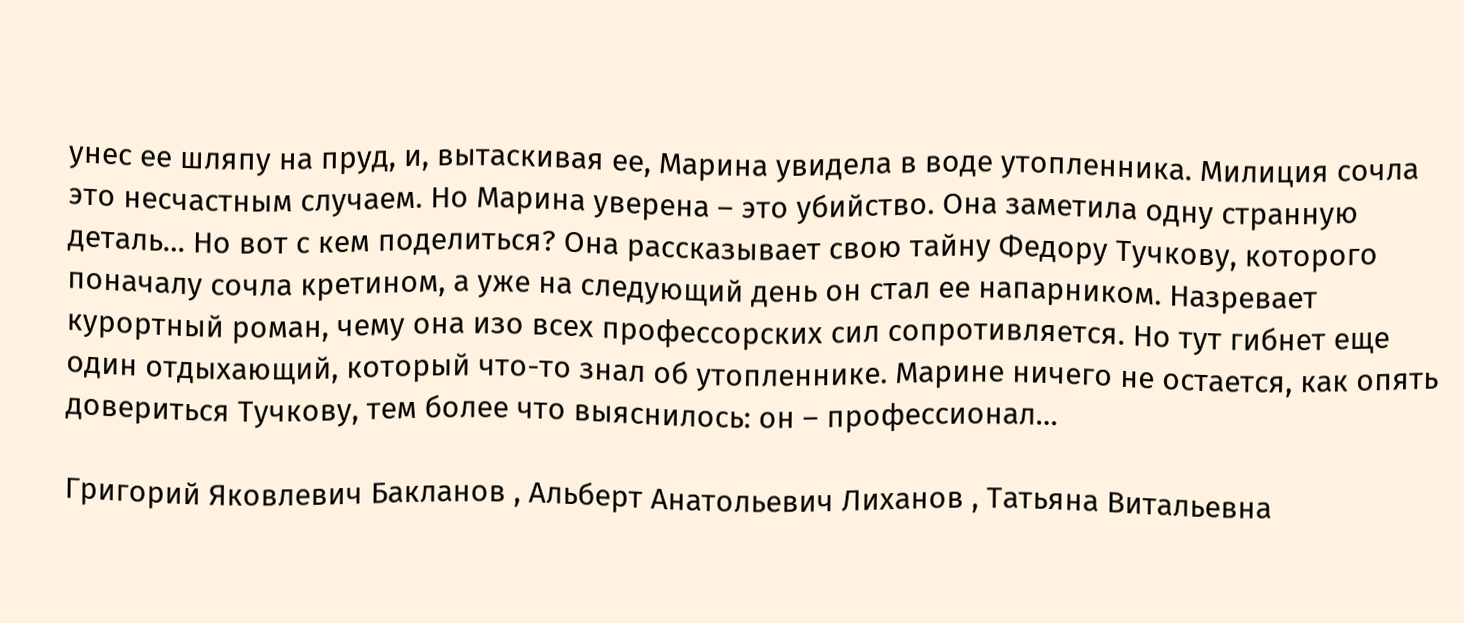унес ее шляпу на пруд, и, вытаскивая ее, Марина увидела в воде утопленника. Милиция сочла это несчастным случаем. Но Марина уверена – это убийство. Она заметила одну странную деталь… Но вот с кем поделиться? Она рассказывает свою тайну Федору Тучкову, которого поначалу сочла кретином, а уже на следующий день он стал ее напарником. Назревает курортный роман, чему она изо всех профессорских сил сопротивляется. Но тут гибнет еще один отдыхающий, который что-то знал об утопленнике. Марине ничего не остается, как опять довериться Тучкову, тем более что выяснилось: он – профессионал…

Григорий Яковлевич Бакланов , Альберт Анатольевич Лиханов , Татьяна Витальевна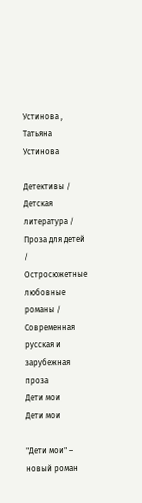Устинова , Татьяна Устинова

Детективы / Детская литература / Проза для детей / Остросюжетные любовные романы / Современная русская и зарубежная проза
Дети мои
Дети мои

"Дети мои" – новый роман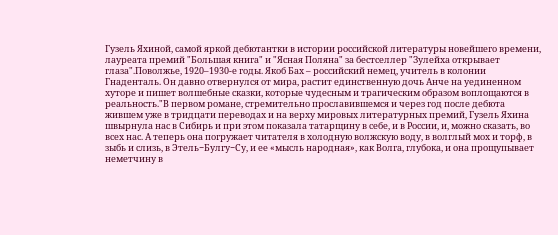Гузель Яхиной, самой яркой дебютантки в истории российской литературы новейшего времени, лауреата премий "Большая книга" и "Ясная Поляна" за бестселлер "Зулейха открывает глаза".Поволжье, 1920–1930-е годы. Якоб Бах – российский немец, учитель в колонии Гнаденталь. Он давно отвернулся от мира, растит единственную дочь Анче на уединенном хуторе и пишет волшебные сказки, которые чудесным и трагическим образом воплощаются в реальность."В первом романе, стремительно прославившемся и через год после дебюта жившем уже в тридцати переводах и на верху мировых литературных премий, Гузель Яхина швырнула нас в Сибирь и при этом показала татарщину в себе, и в России, и, можно сказать, во всех нас. А теперь она погружает читателя в холодную волжскую воду, в волглый мох и торф, в зыбь и слизь, в Этель−Булгу−Су, и ее «мысль народная», как Волга, глубока, и она прощупывает неметчину в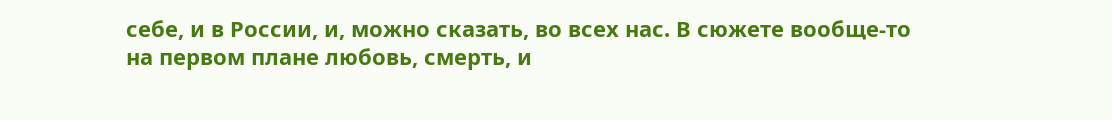себе, и в России, и, можно сказать, во всех нас. В сюжете вообще-то на первом плане любовь, смерть, и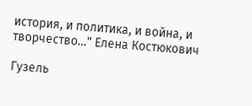история, и политика, и война, и творчество…" Елена Костюкович

Гузель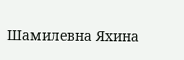Шамилевна Яхина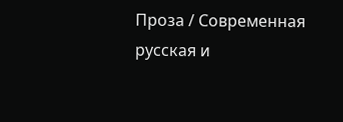Проза / Современная русская и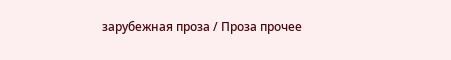зарубежная проза / Проза прочее